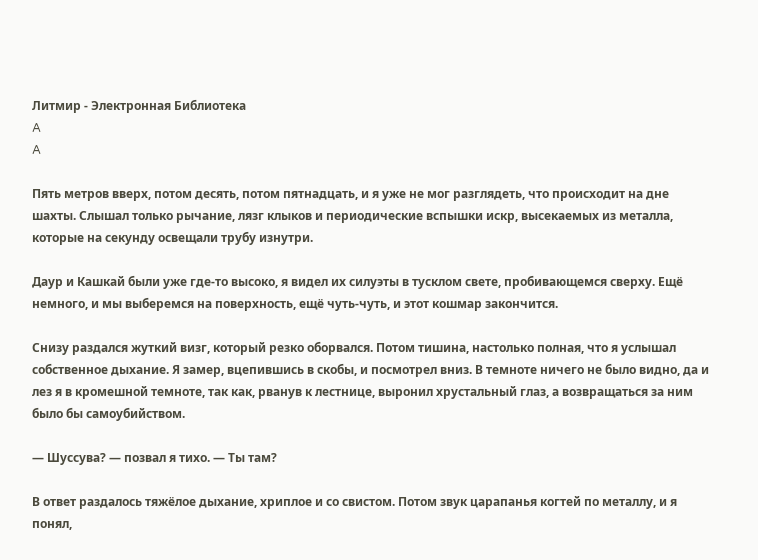Литмир - Электронная Библиотека
A
A

Пять метров вверх, потом десять, потом пятнадцать, и я уже не мог разглядеть, что происходит на дне шахты. Слышал только рычание, лязг клыков и периодические вспышки искр, высекаемых из металла, которые на секунду освещали трубу изнутри.

Даур и Кашкай были уже где-то высоко, я видел их силуэты в тусклом свете, пробивающемся сверху. Ещё немного, и мы выберемся на поверхность, ещё чуть-чуть, и этот кошмар закончится.

Снизу раздался жуткий визг, который резко оборвался. Потом тишина, настолько полная, что я услышал собственное дыхание. Я замер, вцепившись в скобы, и посмотрел вниз. В темноте ничего не было видно, да и лез я в кромешной темноте, так как, рванув к лестнице, выронил хрустальный глаз, а возвращаться за ним было бы самоубийством.

— Шуссува? — позвал я тихо. — Ты там?

В ответ раздалось тяжёлое дыхание, хриплое и со свистом. Потом звук царапанья когтей по металлу, и я понял,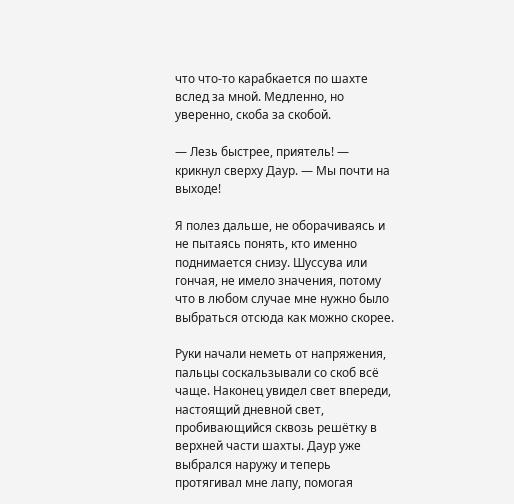что что-то карабкается по шахте вслед за мной. Медленно, но уверенно, скоба за скобой.

— Лезь быстрее, приятель! — крикнул сверху Даур. — Мы почти на выходе!

Я полез дальше, не оборачиваясь и не пытаясь понять, кто именно поднимается снизу. Шуссува или гончая, не имело значения, потому что в любом случае мне нужно было выбраться отсюда как можно скорее.

Руки начали неметь от напряжения, пальцы соскальзывали со скоб всё чаще. Наконец увидел свет впереди, настоящий дневной свет, пробивающийся сквозь решётку в верхней части шахты. Даур уже выбрался наружу и теперь протягивал мне лапу, помогая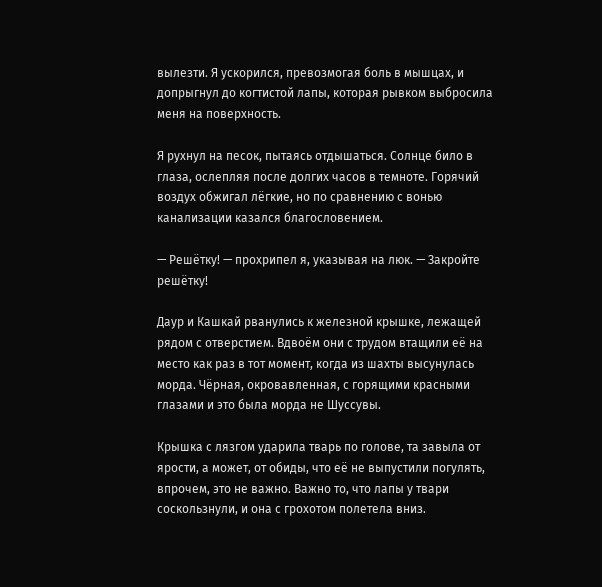вылезти. Я ускорился, превозмогая боль в мышцах, и допрыгнул до когтистой лапы, которая рывком выбросила меня на поверхность.

Я рухнул на песок, пытаясь отдышаться. Солнце било в глаза, ослепляя после долгих часов в темноте. Горячий воздух обжигал лёгкие, но по сравнению с вонью канализации казался благословением.

— Решётку! — прохрипел я, указывая на люк. — Закройте решётку!

Даур и Кашкай рванулись к железной крышке, лежащей рядом с отверстием. Вдвоём они с трудом втащили её на место как раз в тот момент, когда из шахты высунулась морда. Чёрная, окровавленная, с горящими красными глазами и это была морда не Шуссувы.

Крышка с лязгом ударила тварь по голове, та завыла от ярости, а может, от обиды, что её не выпустили погулять, впрочем, это не важно. Важно то, что лапы у твари соскользнули, и она с грохотом полетела вниз.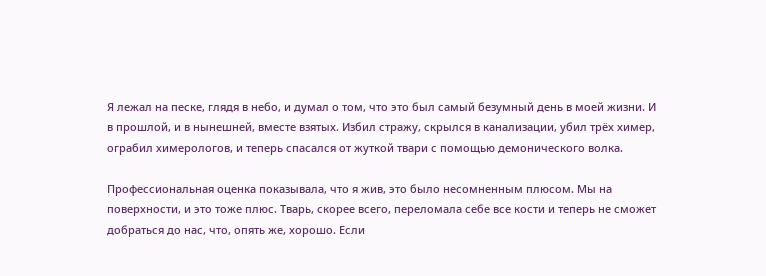Я лежал на песке, глядя в небо, и думал о том, что это был самый безумный день в моей жизни. И в прошлой, и в нынешней, вместе взятых. Избил стражу, скрылся в канализации, убил трёх химер, ограбил химерологов, и теперь спасался от жуткой твари с помощью демонического волка.

Профессиональная оценка показывала, что я жив, это было несомненным плюсом. Мы на поверхности, и это тоже плюс. Тварь, скорее всего, переломала себе все кости и теперь не сможет добраться до нас, что, опять же, хорошо. Если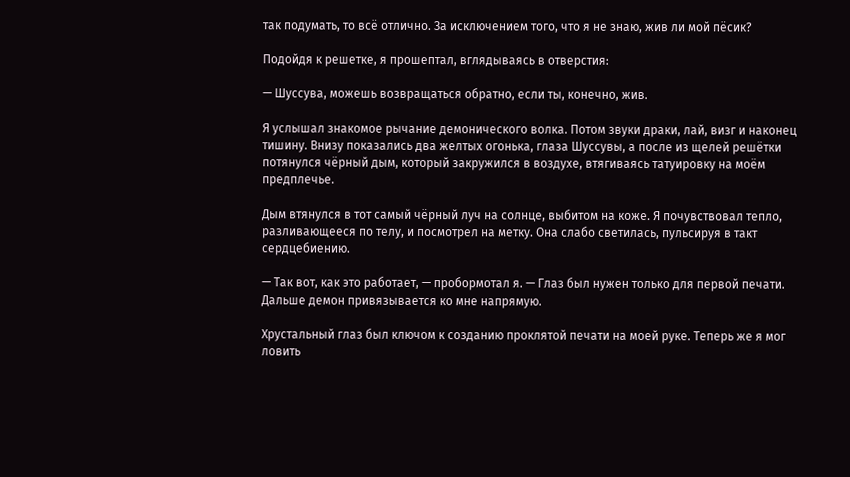так подумать, то всё отлично. За исключением того, что я не знаю, жив ли мой пёсик?

Подойдя к решетке, я прошептал, вглядываясь в отверстия:

— Шуссува, можешь возвращаться обратно, если ты, конечно, жив.

Я услышал знакомое рычание демонического волка. Потом звуки драки, лай, визг и наконец тишину. Внизу показались два желтых огонька, глаза Шуссувы, а после из щелей решётки потянулся чёрный дым, который закружился в воздухе, втягиваясь татуировку на моём предплечье.

Дым втянулся в тот самый чёрный луч на солнце, выбитом на коже. Я почувствовал тепло, разливающееся по телу, и посмотрел на метку. Она слабо светилась, пульсируя в такт сердцебиению.

— Так вот, как это работает, — пробормотал я. — Глаз был нужен только для первой печати. Дальше демон привязывается ко мне напрямую.

Хрустальный глаз был ключом к созданию проклятой печати на моей руке. Теперь же я мог ловить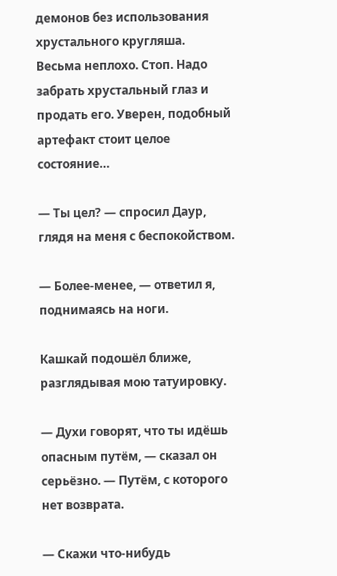демонов без использования хрустального кругляша. Весьма неплохо. Стоп. Надо забрать хрустальный глаз и продать его. Уверен, подобный артефакт стоит целое состояние…

— Ты цел? — спросил Даур, глядя на меня с беспокойством.

— Более-менее, — ответил я, поднимаясь на ноги.

Кашкай подошёл ближе, разглядывая мою татуировку.

— Духи говорят, что ты идёшь опасным путём, — сказал он серьёзно. — Путём, с которого нет возврата.

— Скажи что-нибудь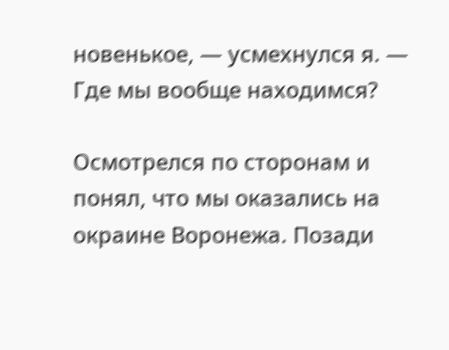новенькое, — усмехнулся я. — Где мы вообще находимся?

Осмотрелся по сторонам и понял, что мы оказались на окраине Воронежа. Позади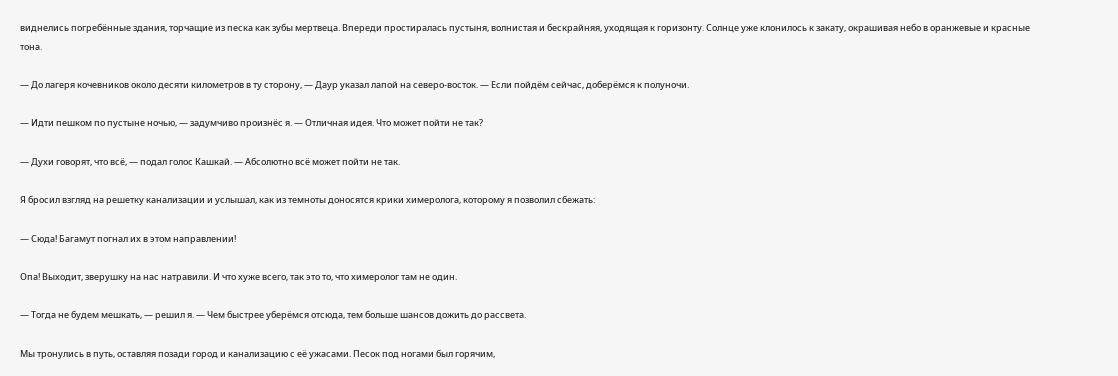виднелись погребённые здания, торчащие из песка как зубы мертвеца. Впереди простиралась пустыня, волнистая и бескрайняя, уходящая к горизонту. Солнце уже клонилось к закату, окрашивая небо в оранжевые и красные тона.

— До лагеря кочевников около десяти километров в ту сторону, — Даур указал лапой на северо-восток. — Если пойдём сейчас, доберёмся к полуночи.

— Идти пешком по пустыне ночью, — задумчиво произнёс я. — Отличная идея. Что может пойти не так?

— Духи говорят, что всё, — подал голос Кашкай. — Абсолютно всё может пойти не так.

Я бросил взгляд на решетку канализации и услышал, как из темноты доносятся крики химеролога, которому я позволил сбежать:

— Сюда! Багамут погнал их в этом направлении!

Опа! Выходит, зверушку на нас натравили. И что хуже всего, так это то, что химеролог там не один.

— Тогда не будем мешкать, — решил я. — Чем быстрее уберёмся отсюда, тем больше шансов дожить до рассвета.

Мы тронулись в путь, оставляя позади город и канализацию с её ужасами. Песок под ногами был горячим,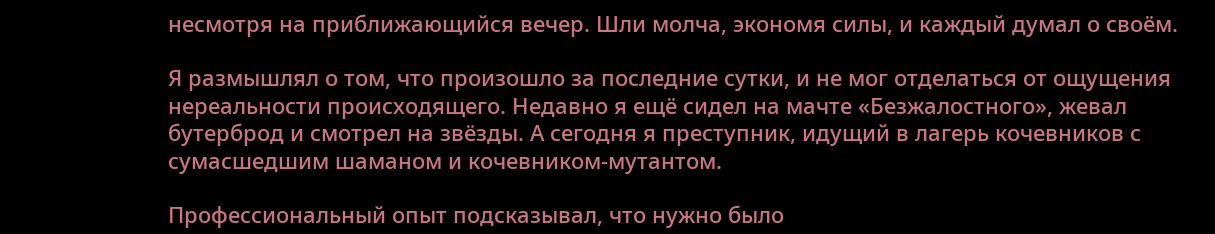несмотря на приближающийся вечер. Шли молча, экономя силы, и каждый думал о своём.

Я размышлял о том, что произошло за последние сутки, и не мог отделаться от ощущения нереальности происходящего. Недавно я ещё сидел на мачте «Безжалостного», жевал бутерброд и смотрел на звёзды. А сегодня я преступник, идущий в лагерь кочевников с сумасшедшим шаманом и кочевником-мутантом.

Профессиональный опыт подсказывал, что нужно было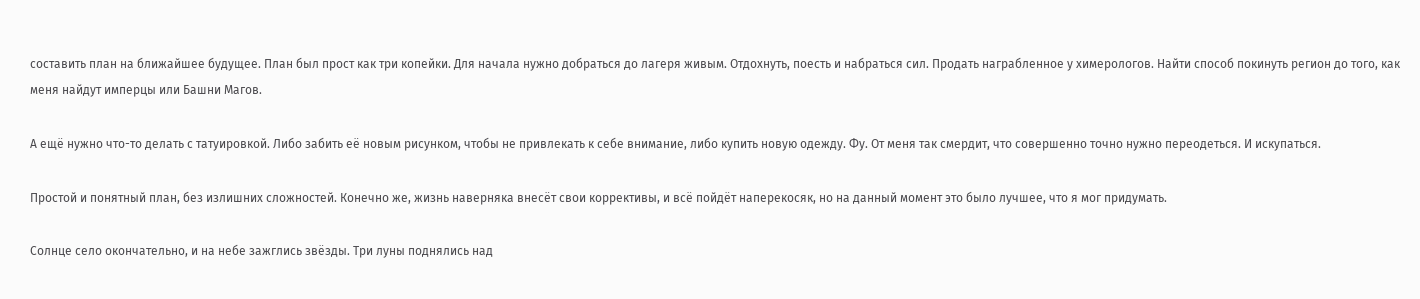составить план на ближайшее будущее. План был прост как три копейки. Для начала нужно добраться до лагеря живым. Отдохнуть, поесть и набраться сил. Продать награбленное у химерологов. Найти способ покинуть регион до того, как меня найдут имперцы или Башни Магов.

А ещё нужно что-то делать с татуировкой. Либо забить её новым рисунком, чтобы не привлекать к себе внимание, либо купить новую одежду. Фу. От меня так смердит, что совершенно точно нужно переодеться. И искупаться.

Простой и понятный план, без излишних сложностей. Конечно же, жизнь наверняка внесёт свои коррективы, и всё пойдёт наперекосяк, но на данный момент это было лучшее, что я мог придумать.

Солнце село окончательно, и на небе зажглись звёзды. Три луны поднялись над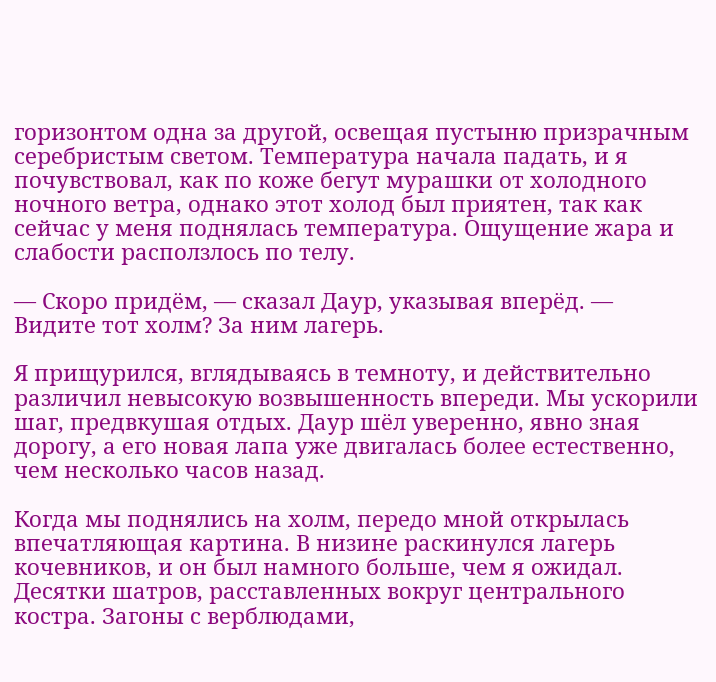горизонтом одна за другой, освещая пустыню призрачным серебристым светом. Температура начала падать, и я почувствовал, как по коже бегут мурашки от холодного ночного ветра, однако этот холод был приятен, так как сейчас у меня поднялась температура. Ощущение жара и слабости расползлось по телу.

— Скоро придём, — сказал Даур, указывая вперёд. — Видите тот холм? За ним лагерь.

Я прищурился, вглядываясь в темноту, и действительно различил невысокую возвышенность впереди. Мы ускорили шаг, предвкушая отдых. Даур шёл уверенно, явно зная дорогу, а его новая лапа уже двигалась более естественно, чем несколько часов назад.

Когда мы поднялись на холм, передо мной открылась впечатляющая картина. В низине раскинулся лагерь кочевников, и он был намного больше, чем я ожидал. Десятки шатров, расставленных вокруг центрального костра. Загоны с верблюдами,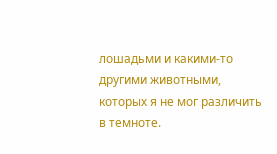лошадьми и какими-то другими животными, которых я не мог различить в темноте.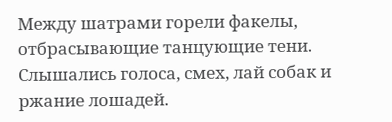Между шатрами горели факелы, отбрасывающие танцующие тени. Слышались голоса, смех, лай собак и ржание лошадей.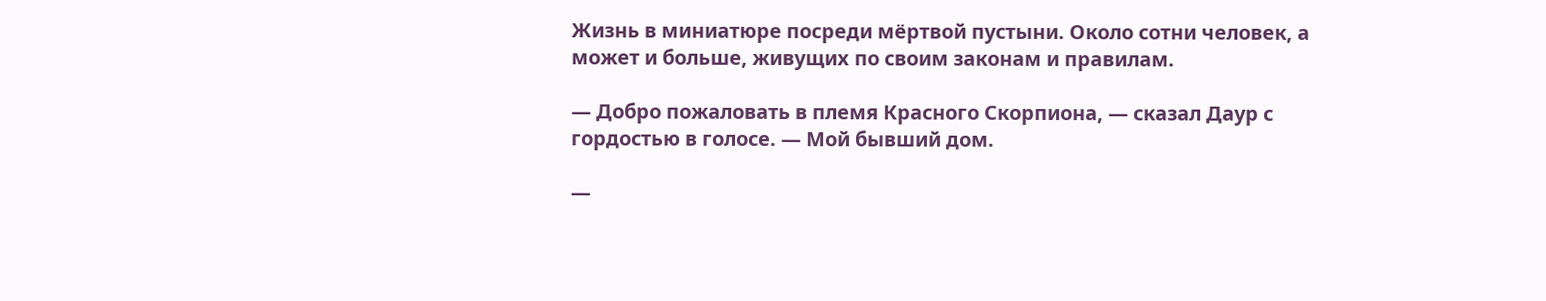Жизнь в миниатюре посреди мёртвой пустыни. Около сотни человек, а может и больше, живущих по своим законам и правилам.

— Добро пожаловать в племя Красного Скорпиона, — сказал Даур с гордостью в голосе. — Мой бывший дом.

—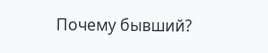Почему бывший?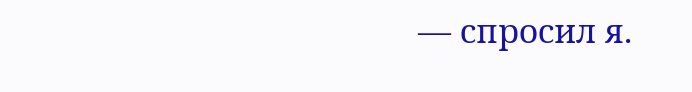— спросил я.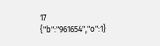17
{"b":"961654","o":1}